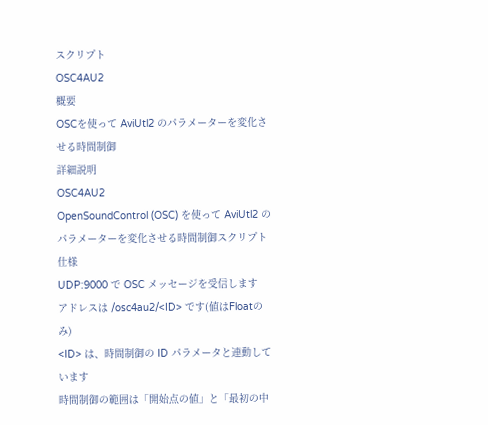スクリプト
OSC4AU2
概要
OSCを使って AviUtl2 のパラメーターを変化させる時間制御
詳細説明
OSC4AU2
OpenSoundControl (OSC) を使って AviUtl2 のパラメーターを変化させる時間制御スクリプト
仕様
UDP:9000 で OSC メッセージを受信します
アドレスは /osc4au2/<ID> です(値はFloatのみ)
<ID> は、時間制御の ID パラメータと連動しています
時間制御の範囲は「開始点の値」と「最初の中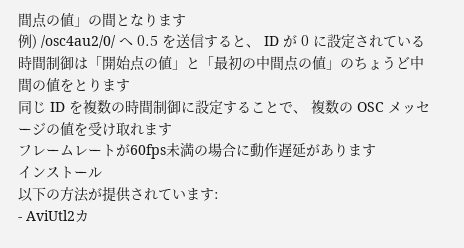間点の値」の間となります
例) /osc4au2/0/ へ 0.5 を送信すると、 ID が 0 に設定されている時間制御は「開始点の値」と「最初の中間点の値」のちょうど中間の値をとります
同じ ID を複数の時間制御に設定することで、 複数の OSC メッセージの値を受け取れます
フレームレートが60fps未満の場合に動作遅延があります
インストール
以下の方法が提供されています:
- AviUtl2カ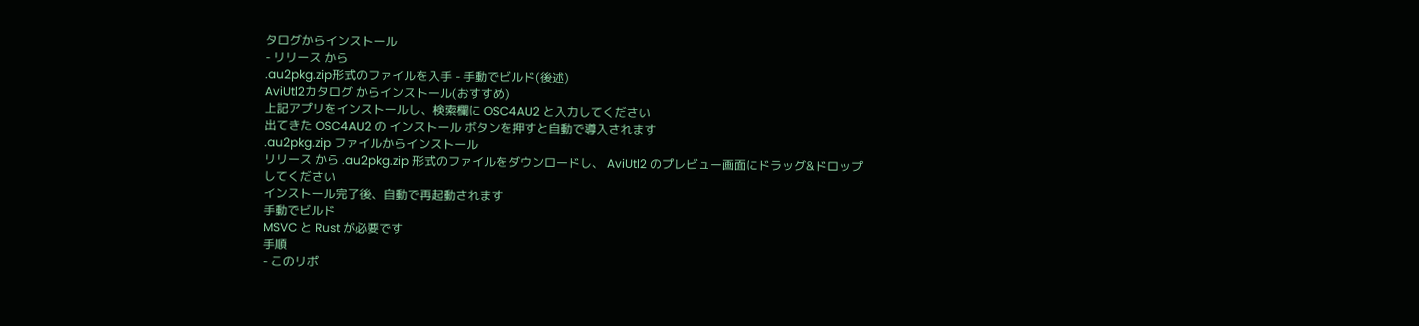タログからインストール
- リリース から
.au2pkg.zip形式のファイルを入手 - 手動でビルド(後述)
AviUtl2カタログ からインストール(おすすめ)
上記アプリをインストールし、検索欄に OSC4AU2 と入力してください
出てきた OSC4AU2 の インストール ボタンを押すと自動で導入されます
.au2pkg.zip ファイルからインストール
リリース から .au2pkg.zip 形式のファイルをダウンロードし、 AviUtl2 のプレビュー画面にドラッグ&ドロップしてください
インストール完了後、自動で再起動されます
手動でビルド
MSVC と Rust が必要です
手順
- このリポ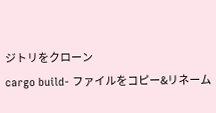ジトリをクローン
cargo build- ファイルをコピー&リネーム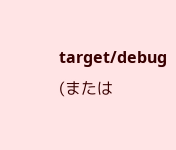target/debug (または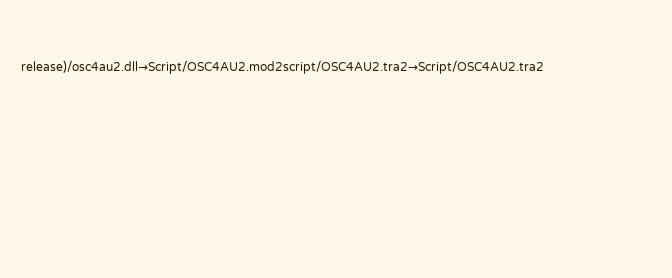release)/osc4au2.dll→Script/OSC4AU2.mod2script/OSC4AU2.tra2→Script/OSC4AU2.tra2